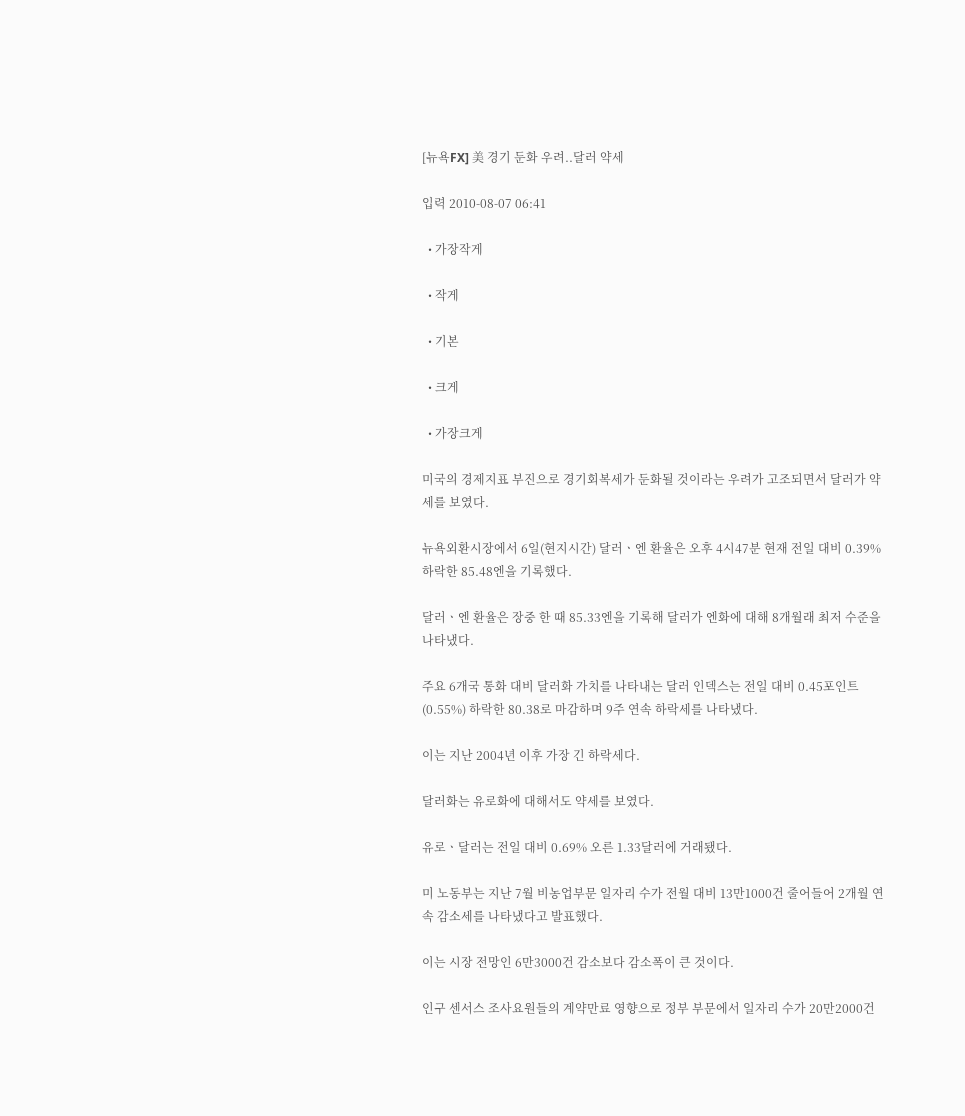[뉴욕FX] 美 경기 둔화 우려..달러 약세

입력 2010-08-07 06:41

  • 가장작게

  • 작게

  • 기본

  • 크게

  • 가장크게

미국의 경제지표 부진으로 경기회복세가 둔화될 것이라는 우려가 고조되면서 달러가 약세를 보였다.

뉴욕외환시장에서 6일(현지시간) 달러ㆍ엔 환율은 오후 4시47분 현재 전일 대비 0.39% 하락한 85.48엔을 기록했다.

달러ㆍ엔 환율은 장중 한 때 85.33엔을 기록해 달러가 엔화에 대해 8개월래 최저 수준을 나타냈다.

주요 6개국 통화 대비 달러화 가치를 나타내는 달러 인덱스는 전일 대비 0.45포인트(0.55%) 하락한 80.38로 마감하며 9주 연속 하락세를 나타냈다.

이는 지난 2004년 이후 가장 긴 하락세다.

달러화는 유로화에 대해서도 약세를 보였다.

유로ㆍ달러는 전일 대비 0.69% 오른 1.33달러에 거래됐다.

미 노동부는 지난 7월 비농업부문 일자리 수가 전월 대비 13만1000건 줄어들어 2개월 연속 감소세를 나타냈다고 발표했다.

이는 시장 전망인 6만3000건 감소보다 감소폭이 큰 것이다.

인구 센서스 조사요원들의 계약만료 영향으로 정부 부문에서 일자리 수가 20만2000건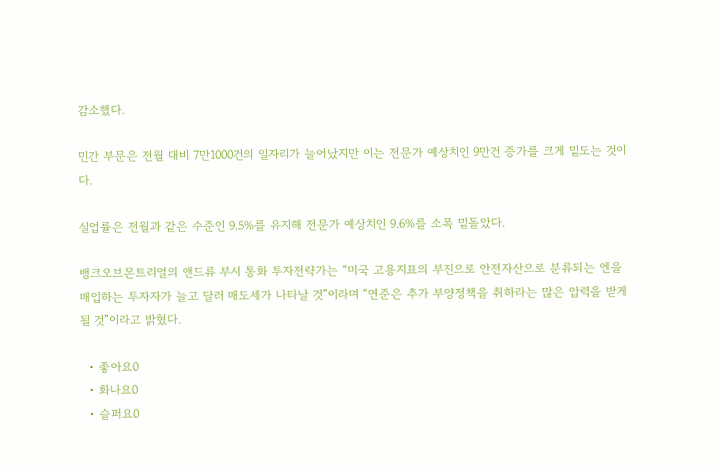감소했다.

민간 부문은 전월 대비 7만1000건의 일자리가 늘어났지만 이는 전문가 예상치인 9만건 증가를 크게 밑도는 것이다.

실업률은 전월과 같은 수준인 9.5%를 유지해 전문가 예상치인 9.6%를 소폭 밑돌았다.

뱅크오브몬트리얼의 앤드류 부시 통화 투자전략가는 “미국 고용지표의 부진으로 안전자산으로 분류되는 엔을 매입하는 투자자가 늘고 달러 매도세가 나타날 것”이라며 “연준은 추가 부양정책을 취하라는 많은 압력을 받게 될 것”이라고 밝혔다.

  • 좋아요0
  • 화나요0
  • 슬퍼요0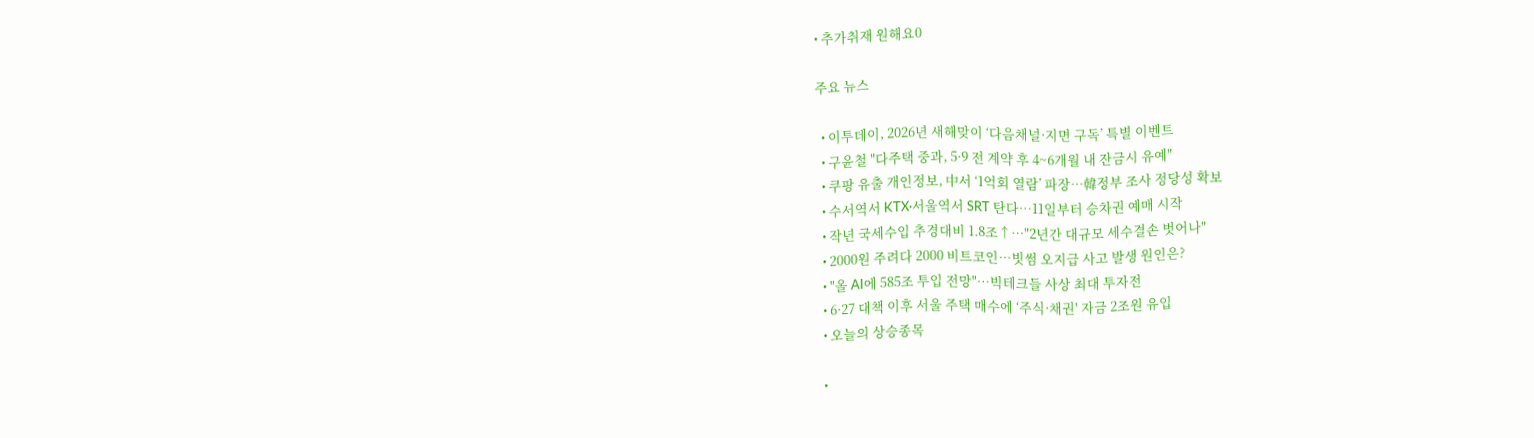• 추가취재 원해요0

주요 뉴스

  • 이투데이, 2026년 새해맞이 ‘다음채널·지면 구독’ 특별 이벤트
  • 구윤철 "다주택 중과, 5·9 전 계약 후 4~6개월 내 잔금시 유예"
  • 쿠팡 유출 개인정보, 中서 ‘1억회 열람’ 파장…韓정부 조사 정당성 확보
  • 수서역서 KTX·서울역서 SRT 탄다…11일부터 승차권 예매 시작
  • 작년 국세수입 추경대비 1.8조↑…"2년간 대규모 세수결손 벗어나"
  • 2000원 주려다 2000 비트코인…빗썸 오지급 사고 발생 원인은?
  • "올 AI에 585조 투입 전망"…빅테크들 사상 최대 투자전
  • 6·27 대책 이후 서울 주택 매수에 ‘주식·채권' 자금 2조원 유입
  • 오늘의 상승종목

  •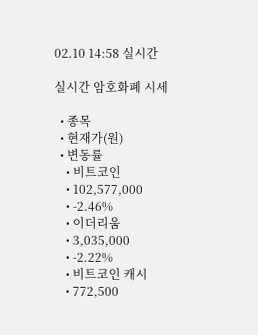02.10 14:58 실시간

실시간 암호화폐 시세

  • 종목
  • 현재가(원)
  • 변동률
    • 비트코인
    • 102,577,000
    • -2.46%
    • 이더리움
    • 3,035,000
    • -2.22%
    • 비트코인 캐시
    • 772,500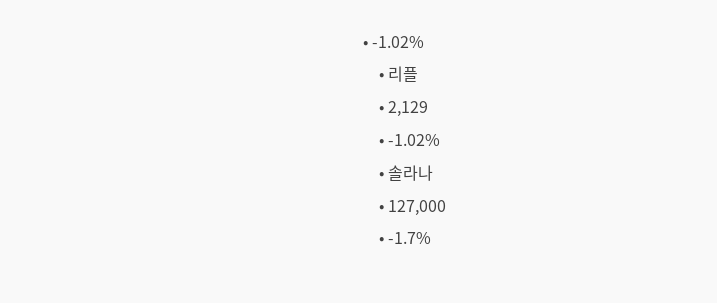• -1.02%
    • 리플
    • 2,129
    • -1.02%
    • 솔라나
    • 127,000
    • -1.7%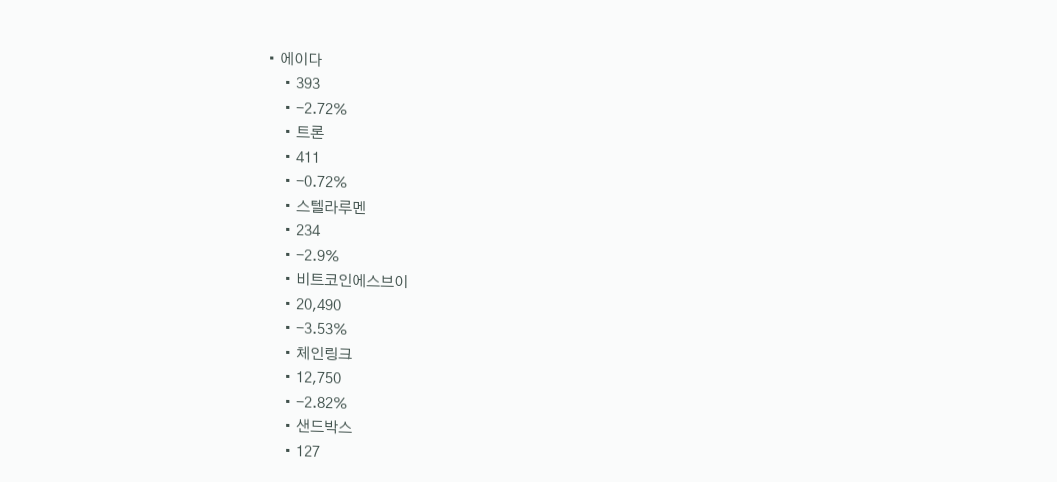• 에이다
    • 393
    • -2.72%
    • 트론
    • 411
    • -0.72%
    • 스텔라루멘
    • 234
    • -2.9%
    • 비트코인에스브이
    • 20,490
    • -3.53%
    • 체인링크
    • 12,750
    • -2.82%
    • 샌드박스
    • 127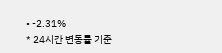• -2.31%
* 24시간 변동률 기준